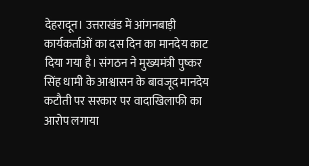देहरादून। उत्तराखंड में आंगनबाड़ी कार्यकर्ताओं का दस दिन का मानदेय काट दिया गया है। संगठन ने मुख्यमंत्री पुष्कर सिंह धामी के आश्वासन के बावजूद मानदेय कटौती पर सरकार पर वादाखिलाफी का आरोप लगाया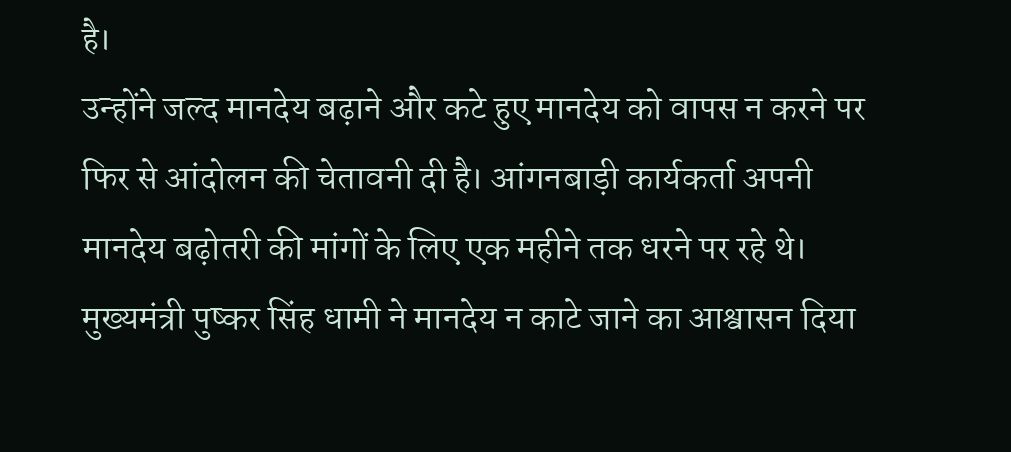है।
उन्होंने जल्द मानदेय बढ़ाने और कटे हुए मानदेय को वापस न करने पर फिर से आंदोलन की चेतावनी दी है। आंगनबाड़ी कार्यकर्ता अपनी मानदेय बढ़ोतरी की मांगों के लिए एक महीने तक धरने पर रहे थे। मुख्यमंत्री पुष्कर सिंह धामी ने मानदेय न काटे जाने का आश्वासन दिया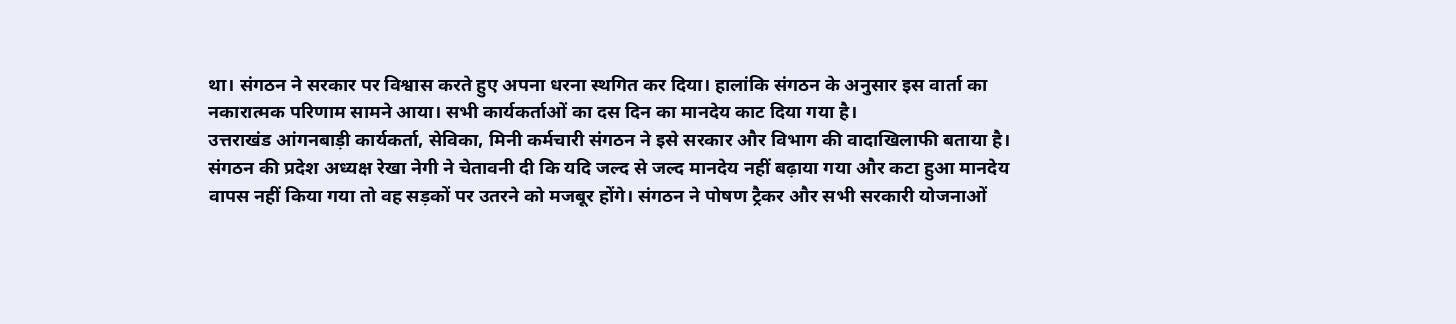था। संगठन ने सरकार पर विश्वास करते हुए अपना धरना स्थगित कर दिया। हालांकि संगठन के अनुसार इस वार्ता का नकारात्मक परिणाम सामने आया। सभी कार्यकर्ताओं का दस दिन का मानदेय काट दिया गया है।
उत्तराखंड आंगनबाड़ी कार्यकर्ता, सेविका, मिनी कर्मचारी संगठन ने इसे सरकार और विभाग की वादाखिलाफी बताया है। संगठन की प्रदेश अध्यक्ष रेखा नेगी ने चेतावनी दी कि यदि जल्द से जल्द मानदेय नहीं बढ़ाया गया और कटा हुआ मानदेय वापस नहीं किया गया तो वह सड़कों पर उतरने को मजबूर होंगे। संगठन ने पोषण ट्रैकर और सभी सरकारी योजनाओं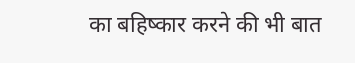का बहिष्कार करने की भी बात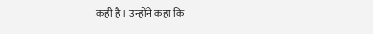कही है। उन्होंने कहा कि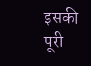इसकी पूरी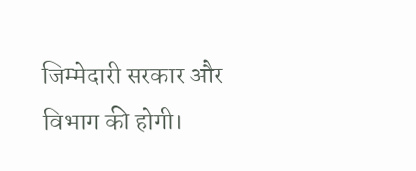जिम्मेदारी सरकार और विभाग की होगी।